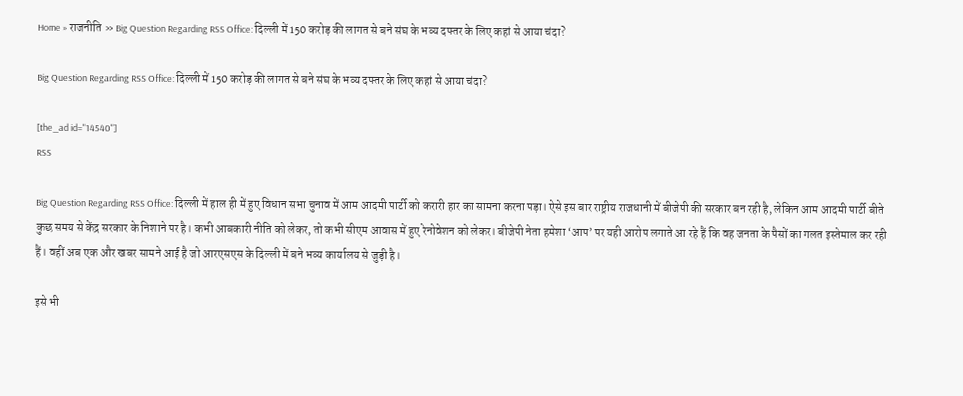Home » राजनीति » Big Question Regarding RSS Office: दिल्ली में 150 करोड़ की लागत से बने संघ के भव्य दफ्तर के लिए कहां से आया चंदा?

Big Question Regarding RSS Office: दिल्ली में 150 करोड़ की लागत से बने संघ के भव्य दफ्तर के लिए कहां से आया चंदा?

[the_ad id="14540"]
RSS

Big Question Regarding RSS Office: दिल्ली में हाल ही में हुए विधान सभा चुनाव में आम आदमी पार्टी को करारी हार का सामना करना पड़ा। ऐसे इस बार राष्ट्रीय राजधानी में बीजेपी की सरकार बन रही है, लेकिन आम आदमी पार्टी बीते कुछ समय से केंद्र सरकार के निशाने पर है। कभी आबकारी नीति को लेकर, तो कभी सीएम आवास में हुए रेनोवेशन को लेकर। बीजेपी नेता हमेशा ‘आप’ पर यही आरोप लगाते आ रहे हैं कि वह जनता के पैसों का गलत इस्तेमाल कर रही हैं। वहीं अब एक और खबर सामने आई है जो आरएसएस के दिल्ली में बने भव्य कार्यालय से जुड़ी है।

इसे भी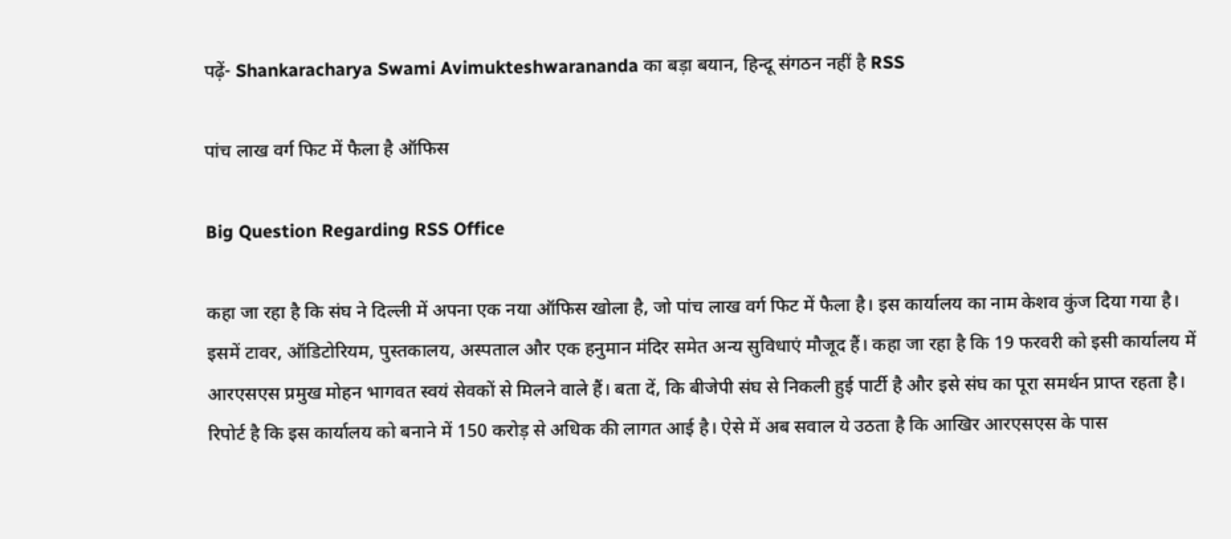पढ़ें- Shankaracharya Swami Avimukteshwarananda का बड़ा बयान, हिन्दू संगठन नहीं है RSS

पांच लाख वर्ग फिट में फैला है ऑफिस

Big Question Regarding RSS Office

कहा जा रहा है कि संघ ने दिल्ली में अपना एक नया ऑफिस खोला है, जो पांच लाख वर्ग फिट में फैला है। इस कार्यालय का नाम केशव कुंज दिया गया है। इसमें टावर, ऑडिटोरियम, पुस्तकालय, अस्पताल और एक हनुमान मंदिर समेत अन्य सुविधाएं मौजूद हैं। कहा जा रहा है कि 19 फरवरी को इसी कार्यालय में आरएसएस प्रमुख मोहन भागवत स्वयं सेवकों से मिलने वाले हैं। बता दें, कि बीजेपी संघ से निकली हुई पार्टी है और इसे संघ का पूरा समर्थन प्राप्त रहता है। रिपोर्ट है कि इस कार्यालय को बनाने में 150 करोड़ से अधिक की लागत आई है। ऐसे में अब सवाल ये उठता है कि आखिर आरएसएस के पास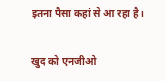इतना पैसा कहां से आ रहा है।

खुद को एनजीओ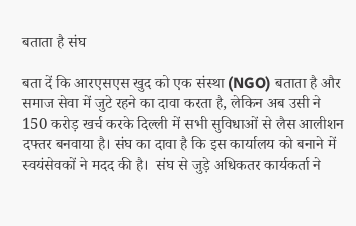बताता है संघ

बता दें कि आरएसएस खुद को एक संस्था (NGO) बताता है और समाज सेवा में जुटे रहने का दावा करता है, लेकिन अब उसी ने 150 करोड़ खर्च करके दिल्ली में सभी सुविधाओं से लैस आलीशन दफ्तर बनवाया है। संघ का दावा है कि इस कार्यालय को बनाने में स्वयंसेवकों ने मदद की है।  संघ से जुड़े अधिकतर कार्यकर्ता ने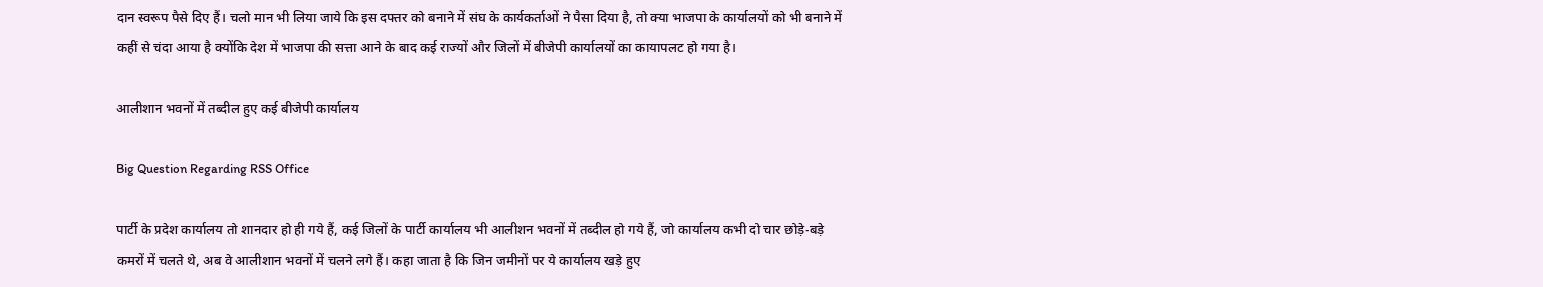दान स्वरूप पैसे दिए हैं। चलो मान भी लिया जाये कि इस दफ्तर को बनाने में संघ के कार्यकर्ताओं ने पैसा दिया है, तो क्या भाजपा के कार्यालयों को भी बनाने में कहीं से चंदा आया है क्योंकि देश में भाजपा की सत्ता आने के बाद कई राज्यों और जिलों में बीजेपी कार्यालयों का कायापलट हो गया है।

आलीशान भवनों में तब्दील हुए कई बीजेपी कार्यालय

Big Question Regarding RSS Office

पार्टी के प्रदेश कार्यालय तो शानदार हो ही गये हैं, कई जिलों के पार्टी कार्यालय भी आलीशन भवनों में तब्दील हो गये हैं, जो कार्यालय कभी दो चार छोड़े-बड़े कमरों में चलते थे, अब वे आलीशान भवनों में चलने लगे हैं। कहा जाता है कि जिन जमीनों पर ये कार्यालय खड़े हुए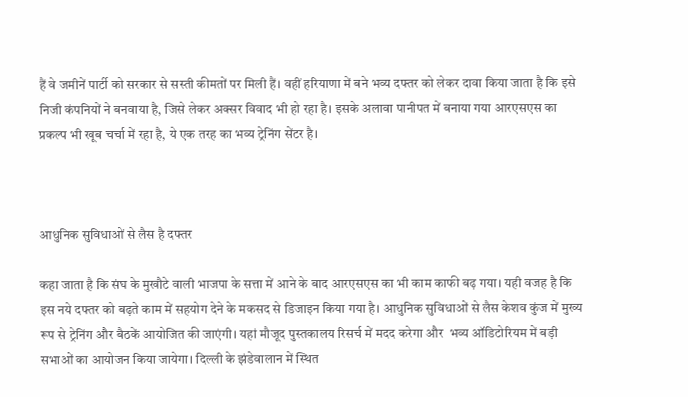हैं वे जमीनें पार्टी को सरकार से सस्ती कीमतों पर मिली हैं। वहीं हरियाणा में बने भव्य दफ्तर को लेकर दावा किया जाता है कि इसे निजी कंपनियों ने बनवाया है, जिसे लेकर अक्सर विवाद भी हो रहा है। इसके अलावा पानीपत में बनाया गया आरएसएस का प्रकल्प भी खूब चर्चा में रहा है, ये एक तरह का भव्य ट्रेनिंग सेंटर है।



आधुनिक सुविधाओं से लैस है दफ्तर

कहा जाता है कि संघ के मुखौटे वाली भाजपा के सत्ता में आने के बाद आरएसएस का भी काम काफी बढ़ गया। यही वजह है कि इस नये दफ्तर को बढ़ते काम में सहयोग देने के मकसद से डिजाइन किया गया है। आधुनिक सुविधाओं से लैस केशव कुंज में मुख्य रूप से ट्रेनिंग और बैठकें आयोजित की जाएंगी। यहां मौजूद पुस्तकालय रिसर्च में मदद करेगा और  भव्य ऑडिटोरियम में बड़ी सभाओं का आयोजन किया जायेगा। दिल्ली के झंडेवालान में स्थित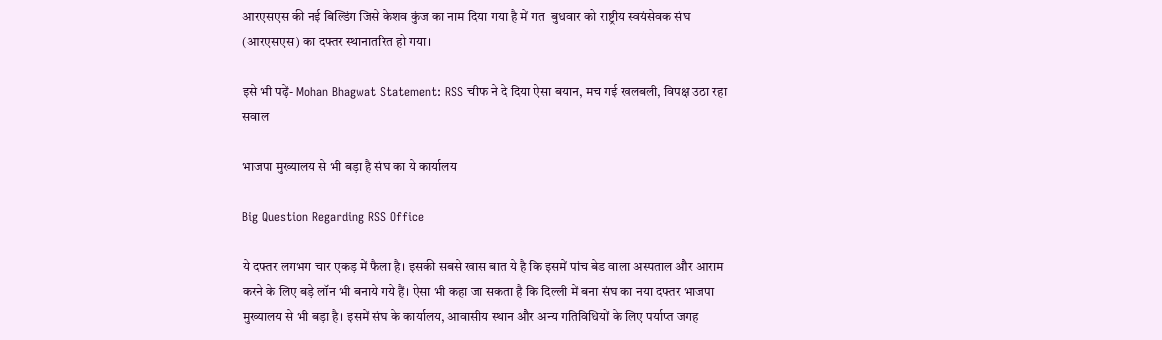आरएसएस की नई बिल्डिंग जिसे केशव कुंज का नाम दिया गया है में गत  बुधवार को राष्ट्रीय स्वयंसेवक संघ (आरएसएस) का दफ्तर स्थानातरित हो गया।

इसे भी पढ़ें- Mohan Bhagwat Statement: RSS चीफ ने दे दिया ऐसा बयान, मच गई खलबली, विपक्ष उठा रहा सवाल

भाजपा मुख्यालय से भी बड़ा है संघ का ये कार्यालय

Big Question Regarding RSS Office

ये दफ्तर लगभग चार एकड़ में फैला है। इसकी सबसे खास बात ये है कि इसमें पांच बेड वाला अस्पताल और आराम करने के लिए बड़े लॉन भी बनाये गये हैं। ऐसा भी कहा जा सकता है कि दिल्ली में बना संघ का नया दफ्तर भाजपा मुख्यालय से भी बड़ा है। इसमें संघ के कार्यालय, आवासीय स्थान और अन्य गतिविधियों के लिए पर्याप्त जगह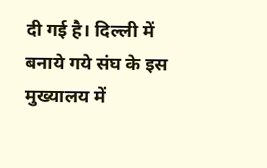दी गई है। दिल्ली में बनाये गये संघ के इस मुख्यालय में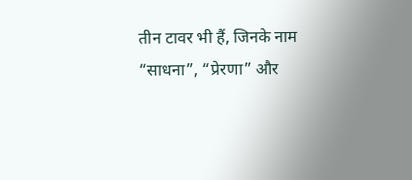तीन टावर भी हैं, जिनके नाम “साधना”, “प्रेरणा” और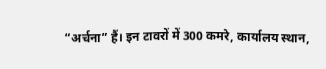“अर्चना” हैं। इन टावरों में 300 कमरे, कार्यालय स्थान,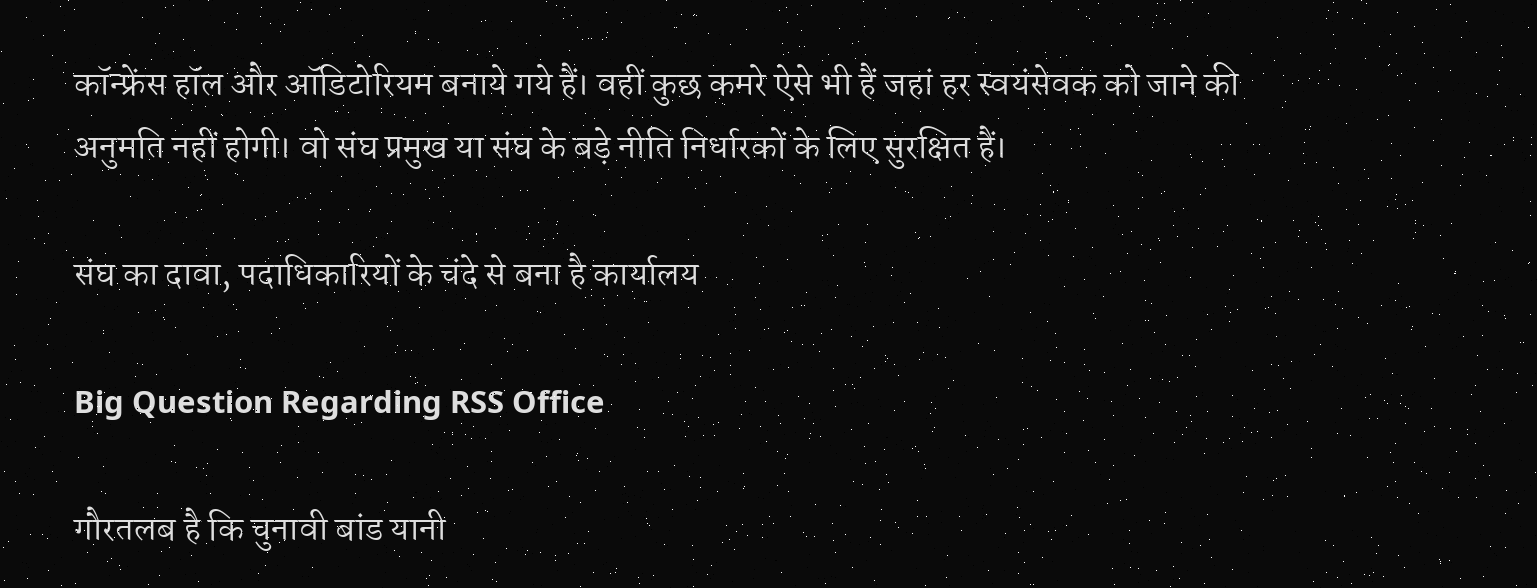कॉन्फ्रेंस हॉल और ऑडिटोरियम बनाये गये हैं। वहीं कुछ कमरे ऐसे भी हैं जहां हर स्वयंसेवक को जाने की अनुमति नहीं होगी। वो संघ प्रमुख या संघ के बड़े नीति निर्धारकों के लिए सुरक्षित हैं।

संघ का दावा, पदाधिकारियों के चंदे से बना है कार्यालय

Big Question Regarding RSS Office

गौरतलब है कि चुनावी बांड यानी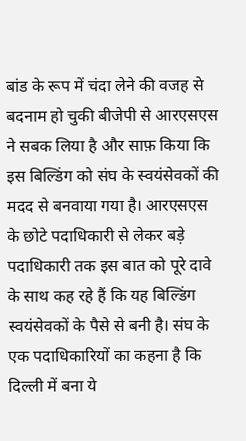बांड के रूप में चंदा लेने की वजह से बदनाम हो चुकी बीजेपी से आरएसएस ने सबक लिया है और साफ़ किया कि इस बिल्डिंग को संघ के स्वयंसेवकों की मदद से बनवाया गया है। आरएसएस के छोटे पदाधिकारी से लेकर बड़े पदाधिकारी तक इस बात को पूरे दावे के साथ कह रहे हैं कि यह बिल्डिंग स्वयंसेवकों के पैसे से बनी है। संघ के एक पदाधिकारियों का कहना है कि दिल्ली में बना ये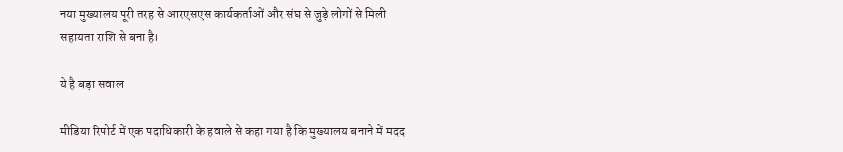नया मुख्यालय पूरी तरह से आरएसएस कार्यकर्ताओं और संघ से जुड़े लोगों से मिली सहायता राशि से बना है।

ये है बड़ा सवाल

मीडिया रिपोर्ट में एक पदाधिकारी के हवाले से कहा गया है कि मुख्यालय बनाने में मदद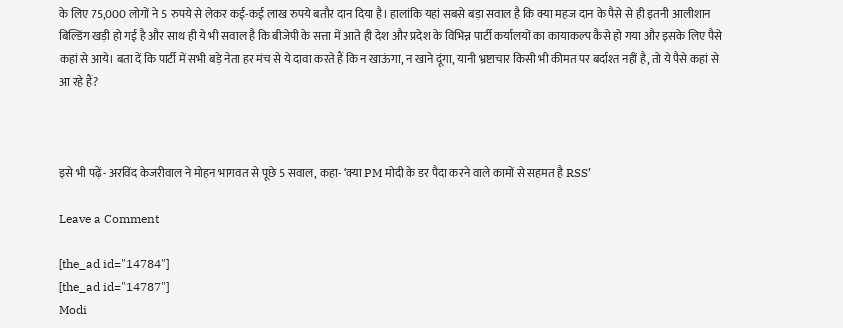के लिए 75,000 लोगों ने 5 रुपये से लेकर कई-कई लाख रुपये बतौर दान दिया है। हालांकि यहां सबसे बड़ा सवाल है कि क्या महज दान के पैसे से ही इतनी आलीशान बिल्डिंग खड़ी हो गई है और साथ ही ये भी सवाल है कि बीजेपी के सत्ता में आते ही देश और प्रदेश के विभिन्न पार्टी कर्यालयों का कायाकल्प कैसे हो गया और इसके लिए पैसे कहां से आये। बता दें कि पार्टी में सभी बड़े नेता हर मंच से ये दावा करते हैं कि न खाऊंगा, न खाने दूंगा, यानी भ्रष्टाचार किसी भी कीमत पर बर्दाश्त नहीं है, तो ये पैसे कहां से आ रहे हैं?



इसे भी पढ़ें- अरविंद केजरीवाल ने मोहन भागवत से पूछे 5 सवाल, कहा- ‘क्या PM मोदी के डर पैदा करने वाले कामों से सहमत है RSS’

Leave a Comment

[the_ad id="14784"]
[the_ad id="14787"]
Modi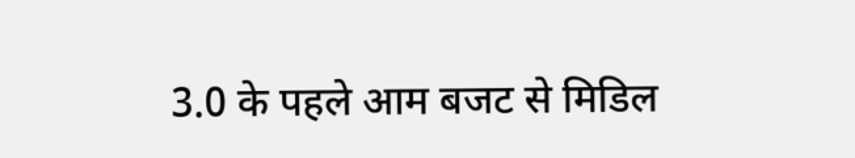3.0 के पहले आम बजट से मिडिल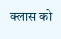क्लास को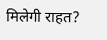मिलेगी राहत?